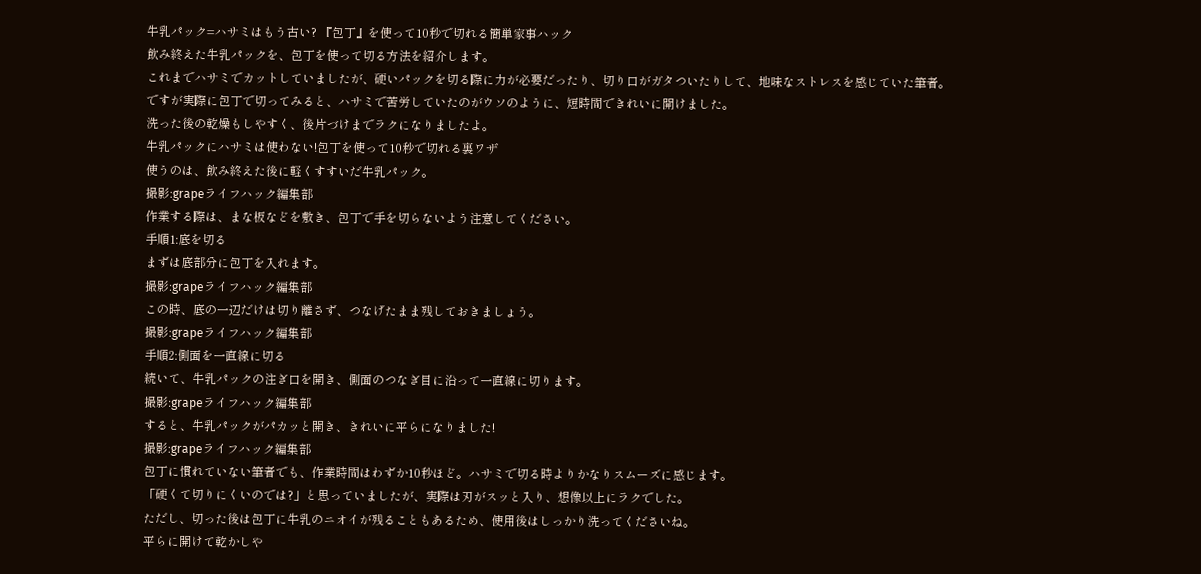牛乳パック=ハサミはもう古い? 『包丁』を使って10秒で切れる簡単家事ハック
飲み終えた牛乳パックを、包丁を使って切る方法を紹介します。
これまでハサミでカットしていましたが、硬いパックを切る際に力が必要だったり、切り口がガタついたりして、地味なストレスを感じていた筆者。
ですが実際に包丁で切ってみると、ハサミで苦労していたのがウソのように、短時間できれいに開けました。
洗った後の乾燥もしやすく、後片づけまでラクになりましたよ。
牛乳パックにハサミは使わない!包丁を使って10秒で切れる裏ワザ
使うのは、飲み終えた後に軽くすすいだ牛乳パック。
撮影:grapeライフハック編集部
作業する際は、まな板などを敷き、包丁で手を切らないよう注意してください。
手順1:底を切る
まずは底部分に包丁を入れます。
撮影:grapeライフハック編集部
この時、底の一辺だけは切り離さず、つなげたまま残しておきましょう。
撮影:grapeライフハック編集部
手順2:側面を一直線に切る
続いて、牛乳パックの注ぎ口を開き、側面のつなぎ目に沿って一直線に切ります。
撮影:grapeライフハック編集部
すると、牛乳パックがパカッと開き、きれいに平らになりました!
撮影:grapeライフハック編集部
包丁に慣れていない筆者でも、作業時間はわずか10秒ほど。ハサミで切る時よりかなりスムーズに感じます。
「硬くて切りにくいのでは?」と思っていましたが、実際は刃がスッと入り、想像以上にラクでした。
ただし、切った後は包丁に牛乳のニオイが残ることもあるため、使用後はしっかり洗ってくださいね。
平らに開けて乾かしや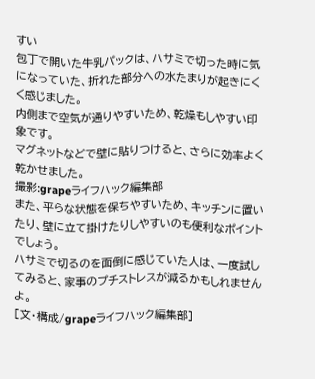すい
包丁で開いた牛乳パックは、ハサミで切った時に気になっていた、折れた部分への水たまりが起きにくく感じました。
内側まで空気が通りやすいため、乾燥もしやすい印象です。
マグネットなどで壁に貼りつけると、さらに効率よく乾かせました。
撮影:grapeライフハック編集部
また、平らな状態を保ちやすいため、キッチンに置いたり、壁に立て掛けたりしやすいのも便利なポイントでしょう。
ハサミで切るのを面倒に感じていた人は、一度試してみると、家事のプチストレスが減るかもしれませんよ。
[文・構成/grapeライフハック編集部]